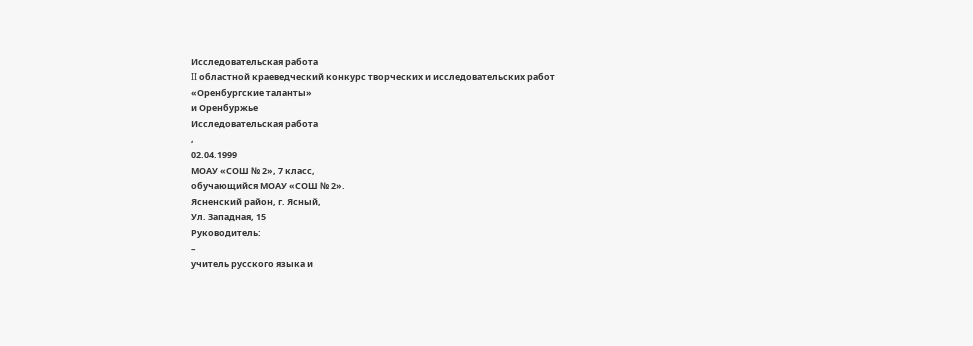Исследовательская работа
II областной краеведческий конкурс творческих и исследовательских работ
«Оренбургские таланты»
и Оренбуржье
Исследовательская работа
,
02.04.1999
МОАУ «СОШ № 2», 7 класс,
обучающийся МОАУ «СОШ № 2».
Ясненский район, г. Ясный,
Ул. Западная, 15
Руководитель:
–
учитель русского языка и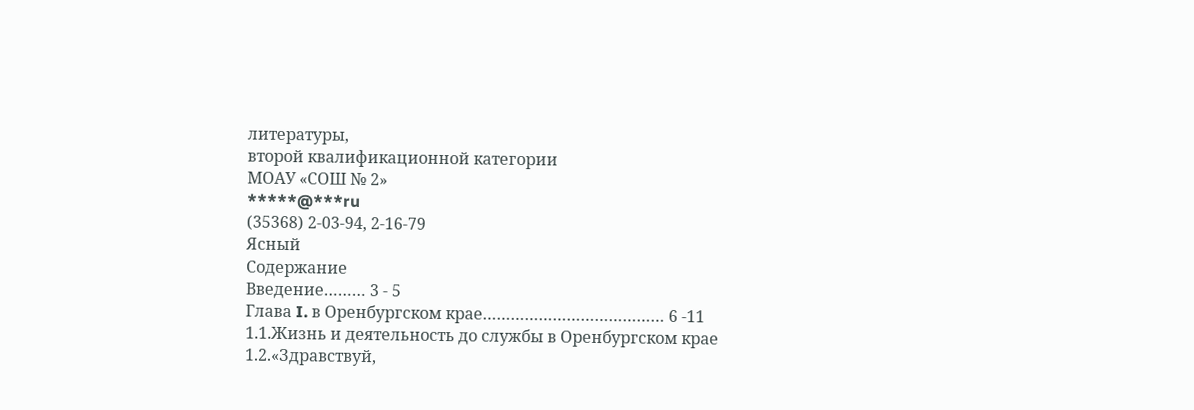литературы,
второй квалификационной категории
МОАУ «СОШ № 2»
*****@***ru
(35368) 2-03-94, 2-16-79
Ясный
Содержание
Введение……… 3 - 5
Глава I. в Оренбургском крае………………………………… 6 -11
1.1.Жизнь и деятельность до службы в Оренбургском крае
1.2.«Здравствуй,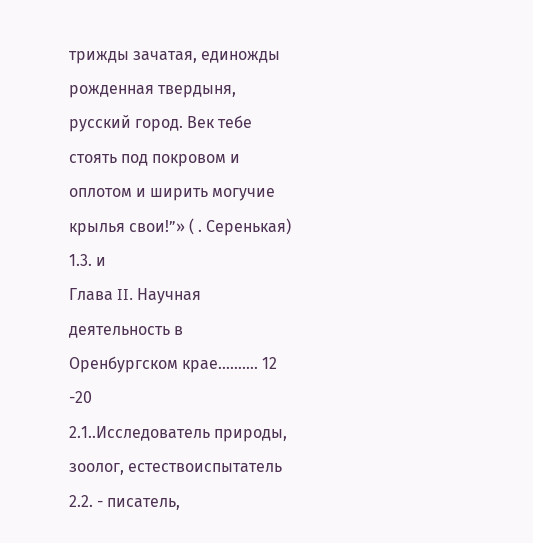трижды зачатая, единожды рожденная твердыня, русский город. Век тебе стоять под покровом и оплотом и ширить могучие крылья свои!”» ( . Серенькая)
1.3. и
Глава II. Научная деятельность в Оренбургском крае………. 12 -20
2.1..Исследователь природы, зоолог, естествоиспытатель
2.2. - писатель,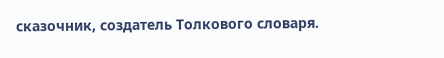сказочник, создатель Толкового словаря.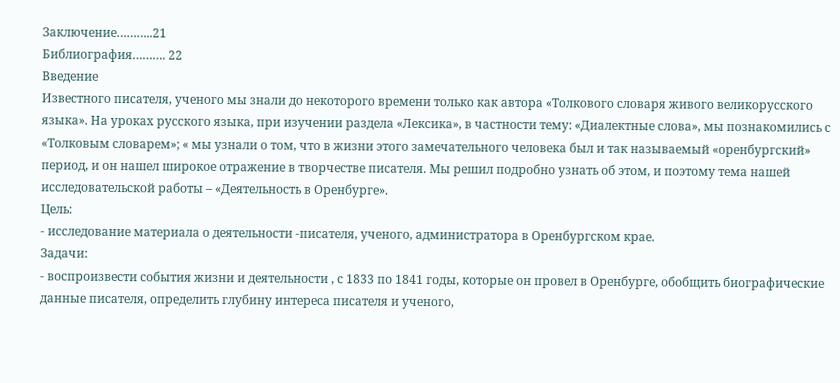Заключение………..21
Библиография………. 22
Введение
Известного писателя, ученого мы знали до некоторого времени только как автора «Толкового словаря живого великорусского языка». На уроках русского языка, при изучении раздела «Лексика», в частности тему: «Диалектные слова», мы познакомились с «Толковым словарем»; « мы узнали о том, что в жизни этого замечательного человека был и так называемый «оренбургский» период, и он нашел широкое отражение в творчестве писателя. Мы решил подробно узнать об этом, и поэтому тема нашей исследовательской работы – «Деятельность в Оренбурге».
Цель:
- исследование материала о деятельности -писателя, ученого, администратора в Оренбургском крае.
Задачи:
- воспроизвести события жизни и деятельности , с 1833 по 1841 годы, которые он провел в Оренбурге, обобщить биографические данные писателя, определить глубину интереса писателя и ученого,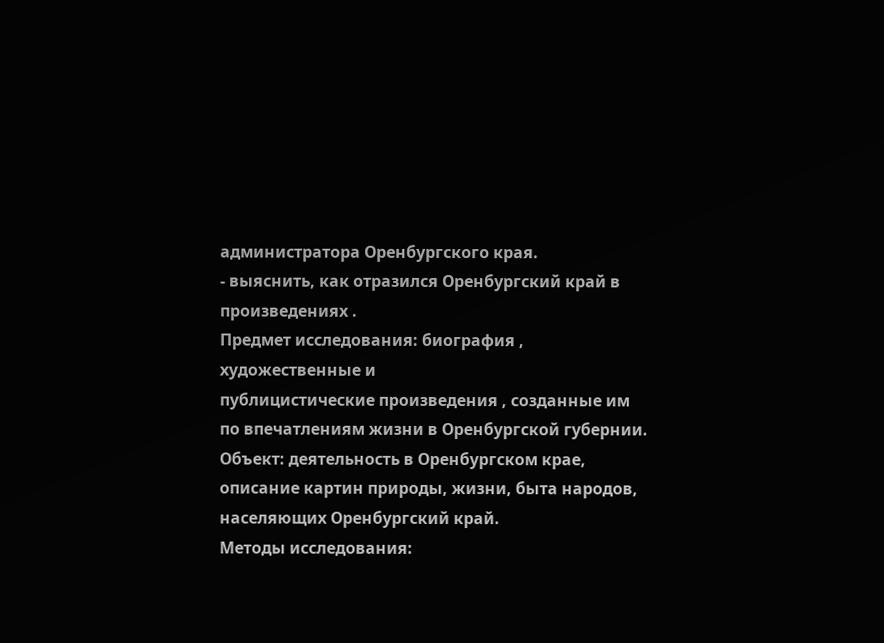администратора Оренбургского края.
- выяснить, как отразился Оренбургский край в произведениях .
Предмет исследования: биография , художественные и
публицистические произведения , созданные им по впечатлениям жизни в Оренбургской губернии.
Объект: деятельность в Оренбургском крае, описание картин природы, жизни, быта народов, населяющих Оренбургский край.
Методы исследования: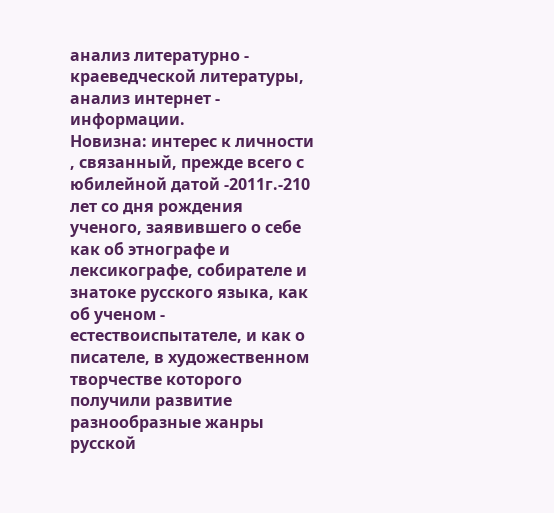анализ литературно - краеведческой литературы, анализ интернет - информации.
Новизна: интерес к личности , связанный, прежде всего с юбилейной датой -2011г.-210 лет со дня рождения ученого, заявившего о себе как об этнографе и лексикографе, собирателе и знатоке русского языка, как об ученом - естествоиспытателе, и как о писателе, в художественном творчестве которого получили развитие разнообразные жанры русской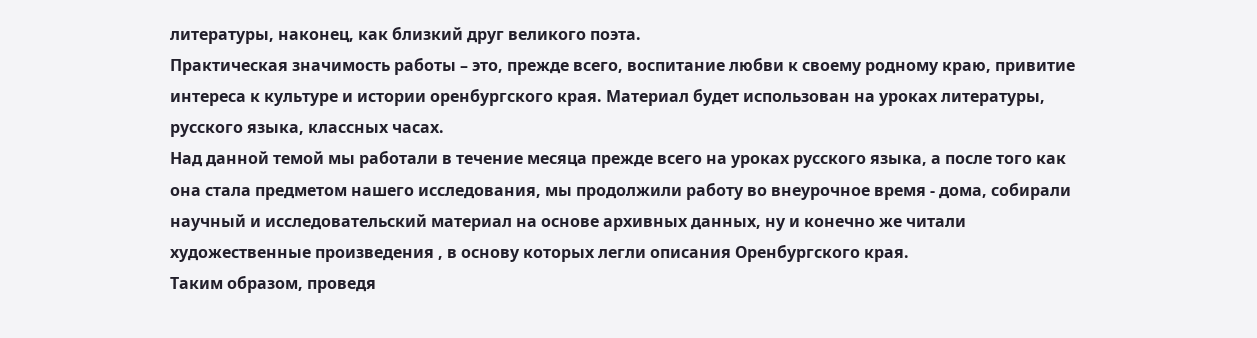литературы, наконец, как близкий друг великого поэта.
Практическая значимость работы – это, прежде всего, воспитание любви к своему родному краю, привитие интереса к культуре и истории оренбургского края. Материал будет использован на уроках литературы, русского языка, классных часах.
Над данной темой мы работали в течение месяца прежде всего на уроках русского языка, а после того как она стала предметом нашего исследования, мы продолжили работу во внеурочное время - дома, собирали научный и исследовательский материал на основе архивных данных, ну и конечно же читали художественные произведения , в основу которых легли описания Оренбургского края.
Таким образом, проведя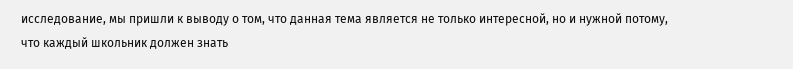исследование, мы пришли к выводу о том, что данная тема является не только интересной, но и нужной потому, что каждый школьник должен знать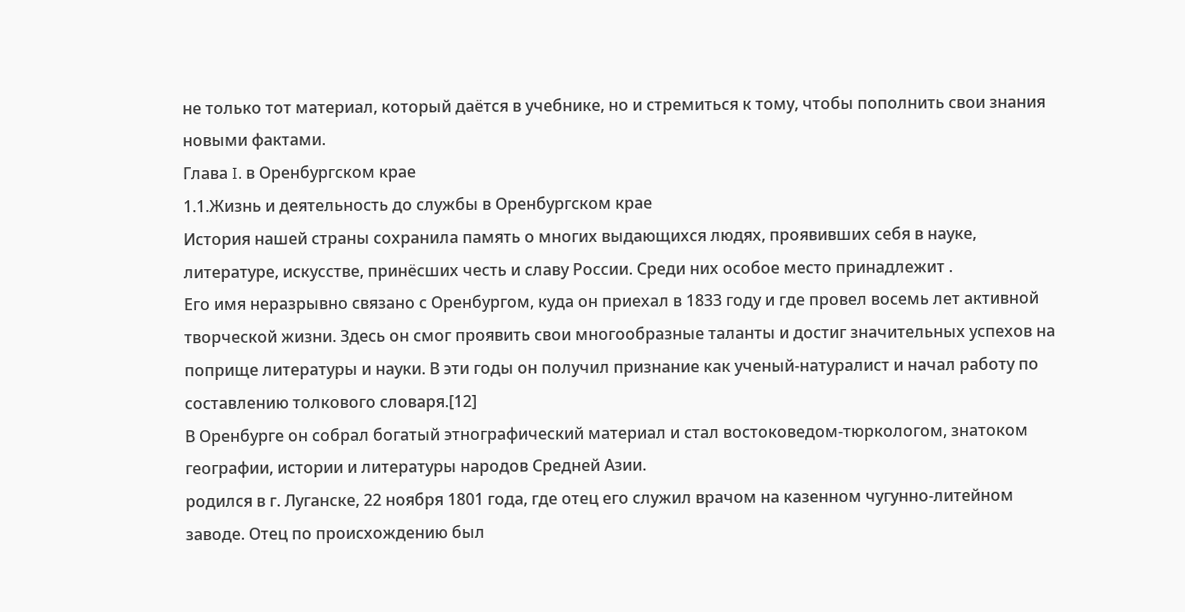не только тот материал, который даётся в учебнике, но и стремиться к тому, чтобы пополнить свои знания новыми фактами.
Глава I. в Оренбургском крае
1.1.Жизнь и деятельность до службы в Оренбургском крае
История нашей страны сохранила память о многих выдающихся людях, проявивших себя в науке, литературе, искусстве, принёсших честь и славу России. Среди них особое место принадлежит .
Его имя неразрывно связано с Оренбургом, куда он приехал в 1833 году и где провел восемь лет активной творческой жизни. Здесь он смог проявить свои многообразные таланты и достиг значительных успехов на поприще литературы и науки. В эти годы он получил признание как ученый-натуралист и начал работу по составлению толкового словаря.[12]
В Оренбурге он собрал богатый этнографический материал и стал востоковедом-тюркологом, знатоком географии, истории и литературы народов Средней Азии.
родился в г. Луганске, 22 ноября 1801 года, где отец его служил врачом на казенном чугунно-литейном заводе. Отец по происхождению был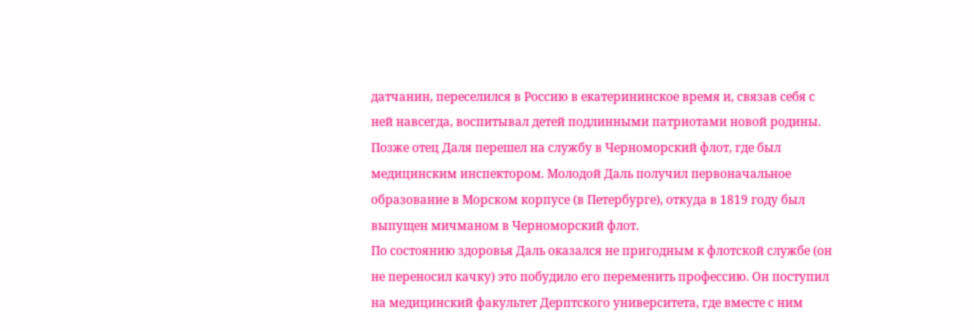датчанин, переселился в Россию в екатерининское время и, связав себя с ней навсегда, воспитывал детей подлинными патриотами новой родины. Позже отец Даля перешел на службу в Черноморский флот, где был медицинским инспектором. Молодой Даль получил первоначальное образование в Морском корпусе (в Петербурге), откуда в 1819 году был выпущен мичманом в Черноморский флот.
По состоянию здоровья Даль оказался не пригодным к флотской службе (он не переносил качку) это побудило его переменить профессию. Он поступил на медицинский факультет Дерптского университета, где вместе с ним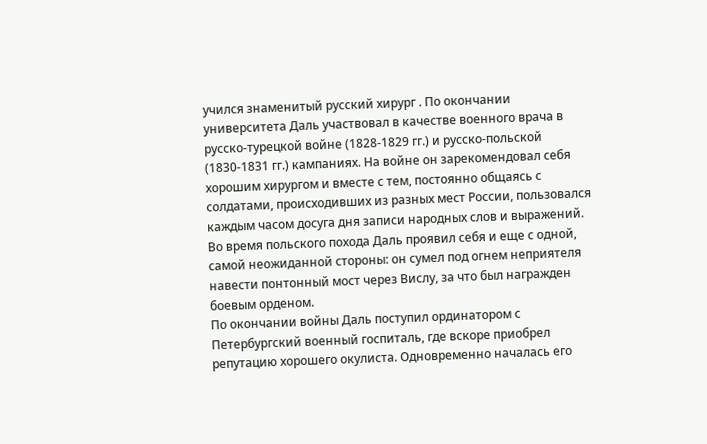учился знаменитый русский хирург . По окончании университета Даль участвовал в качестве военного врача в русско-турецкой войне (1828-1829 гг.) и русско-польской (1830-1831 гг.) кампаниях. На войне он зарекомендовал себя хорошим хирургом и вместе с тем, постоянно общаясь с солдатами, происходивших из разных мест России, пользовался каждым часом досуга дня записи народных слов и выражений. Во время польского похода Даль проявил себя и еще с одной, самой неожиданной стороны: он сумел под огнем неприятеля навести понтонный мост через Вислу, за что был награжден боевым орденом.
По окончании войны Даль поступил ординатором с Петербургский военный госпиталь, где вскоре приобрел репутацию хорошего окулиста. Одновременно началась его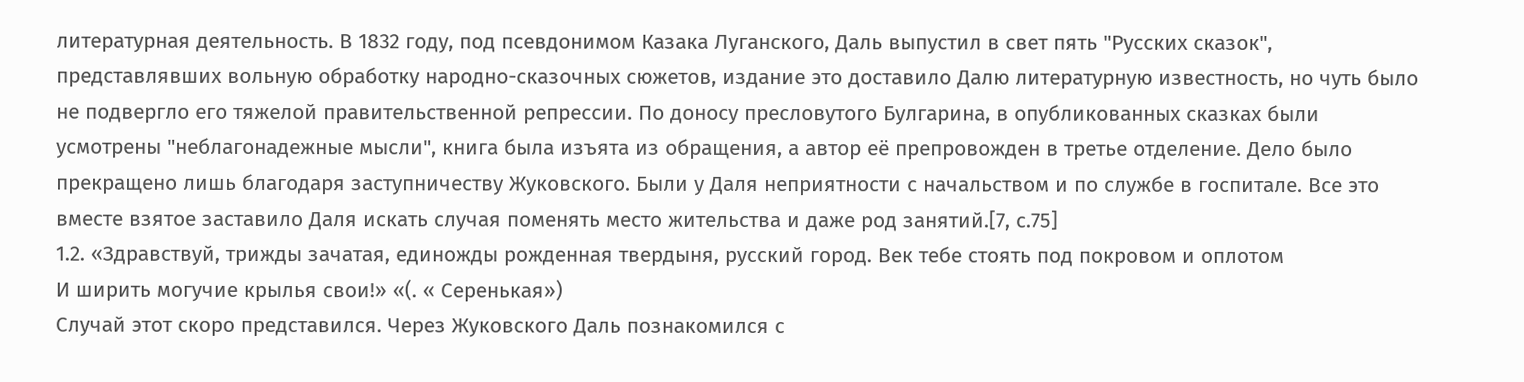литературная деятельность. В 1832 году, под псевдонимом Казака Луганского, Даль выпустил в свет пять "Русских сказок", представлявших вольную обработку народно-сказочных сюжетов, издание это доставило Далю литературную известность, но чуть было не подвергло его тяжелой правительственной репрессии. По доносу пресловутого Булгарина, в опубликованных сказках были усмотрены "неблагонадежные мысли", книга была изъята из обращения, а автор её препровожден в третье отделение. Дело было прекращено лишь благодаря заступничеству Жуковского. Были у Даля неприятности с начальством и по службе в госпитале. Все это вместе взятое заставило Даля искать случая поменять место жительства и даже род занятий.[7, с.75]
1.2. «Здравствуй, трижды зачатая, единожды рожденная твердыня, русский город. Век тебе стоять под покровом и оплотом
И ширить могучие крылья свои!» «(. « Серенькая»)
Случай этот скоро представился. Через Жуковского Даль познакомился с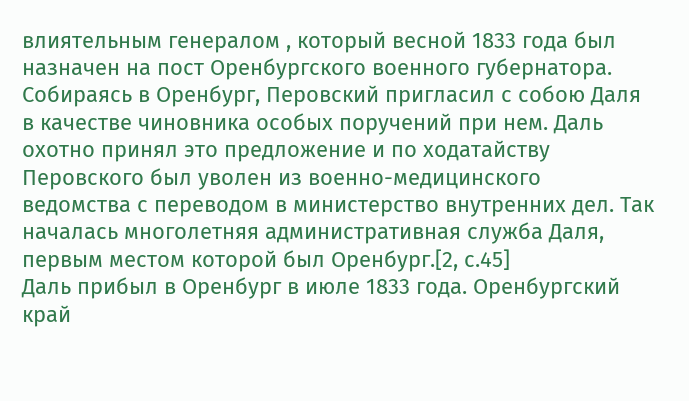влиятельным генералом , который весной 1833 года был назначен на пост Оренбургского военного губернатора. Собираясь в Оренбург, Перовский пригласил с собою Даля в качестве чиновника особых поручений при нем. Даль охотно принял это предложение и по ходатайству Перовского был уволен из военно-медицинского ведомства с переводом в министерство внутренних дел. Так началась многолетняя административная служба Даля, первым местом которой был Оренбург.[2, с.45]
Даль прибыл в Оренбург в июле 1833 года. Оренбургский край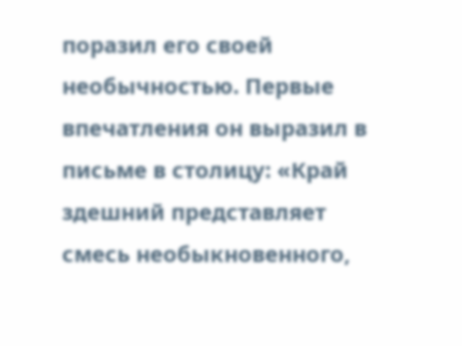поразил его своей необычностью. Первые впечатления он выразил в письме в столицу: «Край здешний представляет смесь необыкновенного,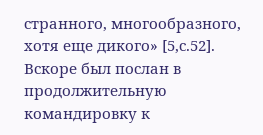странного, многообразного, хотя еще дикого» [5,с.52]. Вскоре был послан в продолжительную командировку к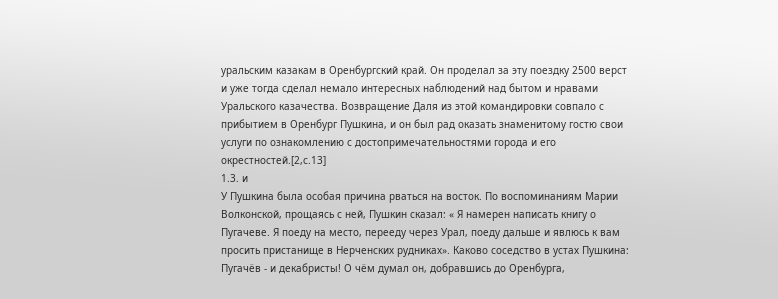уральским казакам в Оренбургский край. Он проделал за эту поездку 2500 верст и уже тогда сделал немало интересных наблюдений над бытом и нравами Уральского казачества. Возвращение Даля из этой командировки совпало с прибытием в Оренбург Пушкина, и он был рад оказать знаменитому гостю свои услуги по ознакомлению с достопримечательностями города и его окрестностей.[2,с.13]
1.3. и
У Пушкина была особая причина рваться на восток. По воспоминаниям Марии Волконской, прощаясь с ней, Пушкин сказал: « Я намерен написать книгу о Пугачеве. Я поеду на место, перееду через Урал, поеду дальше и явлюсь к вам просить пристанище в Нерченских рудниках». Каково соседство в устах Пушкина: Пугачёв - и декабристы! О чём думал он, добравшись до Оренбурга,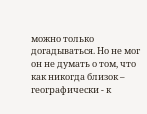можно только догадываться. Но не мог он не думать о том, что как никогда близок – географически - к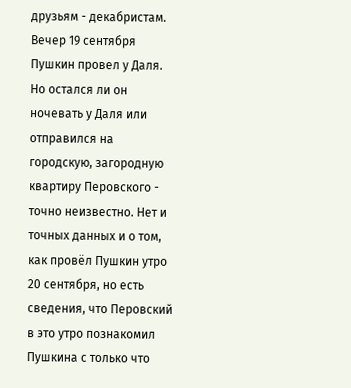друзьям - декабристам.
Вечер 19 сентября Пушкин провел у Даля. Но остался ли он ночевать у Даля или отправился на городскую, загородную квартиру Перовского - точно неизвестно. Нет и точных данных и о том, как провёл Пушкин утро 20 сентября, но есть сведения, что Перовский в это утро познакомил Пушкина с только что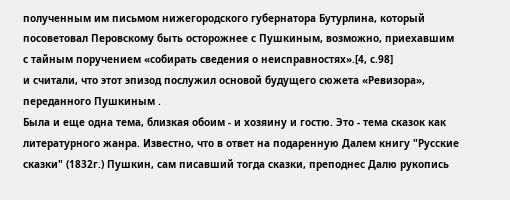полученным им письмом нижегородского губернатора Бутурлина, который посоветовал Перовскому быть осторожнее с Пушкиным, возможно, приехавшим с тайным поручением «собирать сведения о неисправностях».[4, с.98]
и считали, что этот эпизод послужил основой будущего сюжета «Ревизора», переданного Пушкиным .
Была и еще одна тема, близкая обоим - и хозяину и гостю. Это - тема сказок как литературного жанра. Известно, что в ответ на подаренную Далем книгу "Русские сказки" (1832г.) Пушкин, сам писавший тогда сказки, преподнес Далю рукопись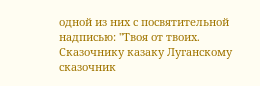одной из них с посвятительной надписью: "Твоя от твоих. Сказочнику казаку Луганскому сказочник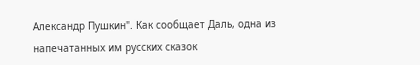Александр Пушкин". Как сообщает Даль, одна из напечатанных им русских сказок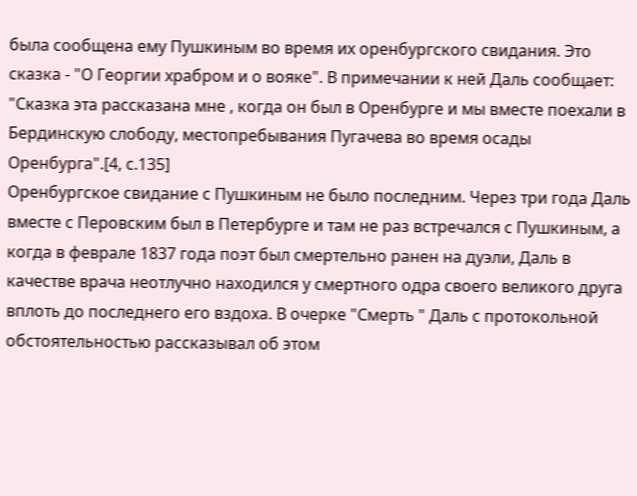была сообщена ему Пушкиным во время их оренбургского свидания. Это сказка - "О Георгии храбром и о вояке". В примечании к ней Даль сообщает: "Сказка эта рассказана мне , когда он был в Оренбурге и мы вместе поехали в Бердинскую слободу, местопребывания Пугачева во время осады Оренбурга".[4, с.135]
Оренбургское свидание с Пушкиным не было последним. Через три года Даль вместе с Перовским был в Петербурге и там не раз встречался с Пушкиным, а когда в феврале 1837 года поэт был смертельно ранен на дуэли, Даль в качестве врача неотлучно находился у смертного одра своего великого друга вплоть до последнего его вздоха. В очерке "Смерть " Даль с протокольной обстоятельностью рассказывал об этом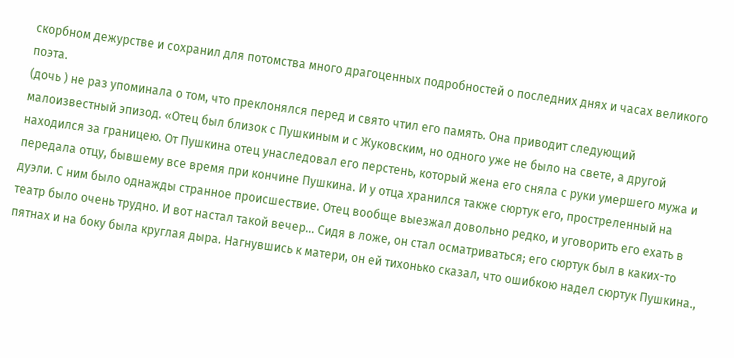скорбном дежурстве и сохранил для потомства много драгоценных подробностей о последних днях и часах великого поэта.
(дочь ) не раз упоминала о том, что преклонялся перед и свято чтил его память. Она приводит следующий малоизвестный эпизод. «Отец был близок с Пушкиным и с Жуковским, но одного уже не было на свете, а другой находился за границею. От Пушкина отец унаследовал его перстень, который жена его сняла с руки умершего мужа и передала отцу, бывшему все время при кончине Пушкина. И у отца хранился также сюртук его, простреленный на дуэли. С ним было однажды странное происшествие. Отец вообще выезжал довольно редко, и уговорить его ехать в театр было очень трудно. И вот настал такой вечер... Сидя в ложе, он стал осматриваться; его сюртук был в каких-то пятнах и на боку была круглая дыра. Нагнувшись к матери, он ей тихонько сказал, что ошибкою надел сюртук Пушкина.,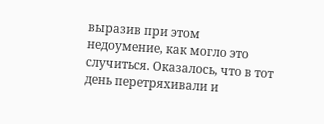выразив при этом недоумение, как могло это случиться. Оказалось, что в тот день перетряхивали и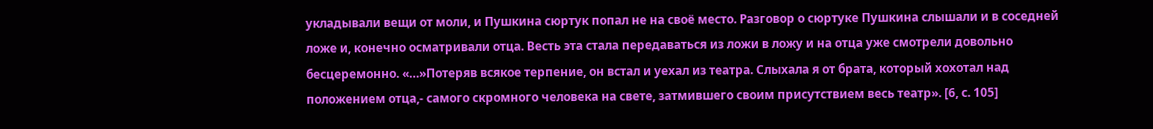укладывали вещи от моли, и Пушкина сюртук попал не на своё место. Разговор о сюртуке Пушкина слышали и в соседней ложе и, конечно осматривали отца. Весть эта стала передаваться из ложи в ложу и на отца уже смотрели довольно бесцеремонно. «…»Потеряв всякое терпение, он встал и уехал из театра. Слыхала я от брата, который хохотал над положением отца,- самого скромного человека на свете, затмившего своим присутствием весь театр». [6, с. 105]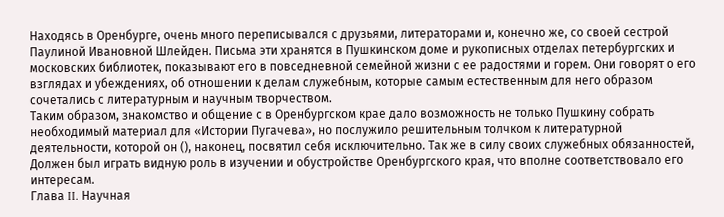Находясь в Оренбурге, очень много переписывался с друзьями, литераторами и, конечно же, со своей сестрой Паулиной Ивановной Шлейден. Письма эти хранятся в Пушкинском доме и рукописных отделах петербургских и московских библиотек, показывают его в повседневной семейной жизни с ее радостями и горем. Они говорят о его взглядах и убеждениях, об отношении к делам служебным, которые самым естественным для него образом сочетались с литературным и научным творчеством.
Таким образом, знакомство и общение с в Оренбургском крае дало возможность не только Пушкину собрать необходимый материал для «Истории Пугачева», но послужило решительным толчком к литературной деятельности, которой он (), наконец, посвятил себя исключительно. Так же в силу своих служебных обязанностей, Должен был играть видную роль в изучении и обустройстве Оренбургского края, что вполне соответствовало его интересам.
Глава II. Научная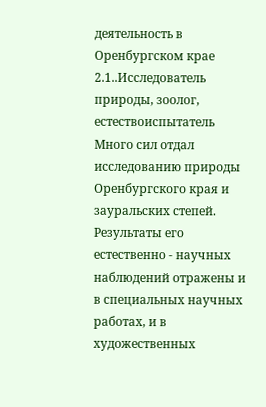деятельность в Оренбургском крае
2.1..Исследователь природы, зоолог, естествоиспытатель
Много сил отдал исследованию природы Оренбургского края и зауральских степей. Результаты его естественно - научных наблюдений отражены и в специальных научных работах, и в художественных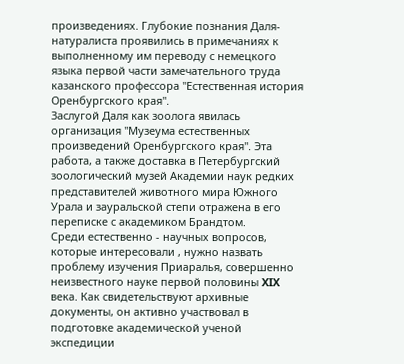произведениях. Глубокие познания Даля-натуралиста проявились в примечаниях к выполненному им переводу с немецкого языка первой части замечательного труда казанского профессора "Естественная история Оренбургского края".
Заслугой Даля как зоолога явилась организация "Музеума естественных произведений Оренбургского края". Эта работа, а также доставка в Петербургский зоологический музей Академии наук редких представителей животного мира Южного Урала и зауральской степи отражена в его переписке с академиком Брандтом.
Среди естественно - научных вопросов, которые интересовали , нужно назвать проблему изучения Приаралья, совершенно неизвестного науке первой половины XIX века. Как свидетельствуют архивные документы, он активно участвовал в подготовке академической ученой экспедиции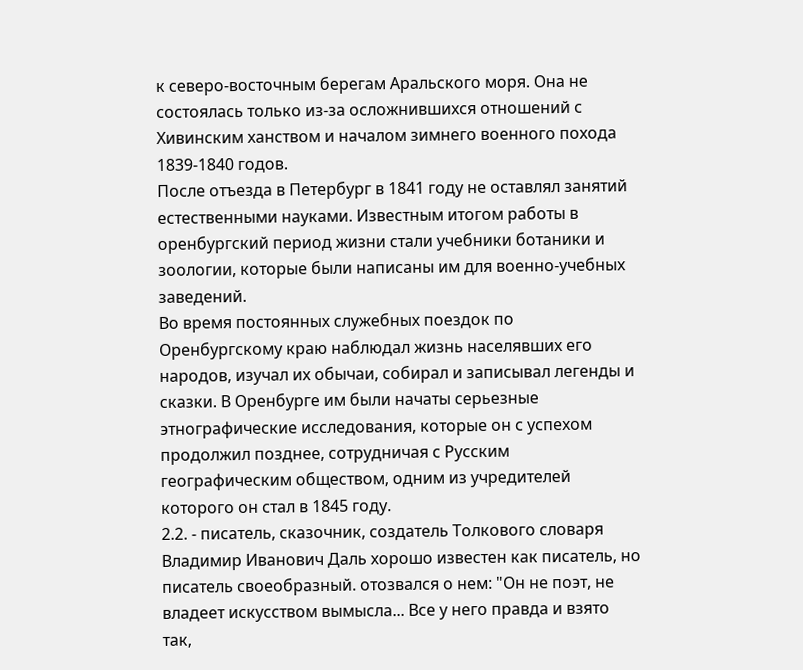к северо-восточным берегам Аральского моря. Она не состоялась только из-за осложнившихся отношений с Хивинским ханством и началом зимнего военного похода 1839-1840 годов.
После отъезда в Петербург в 1841 году не оставлял занятий естественными науками. Известным итогом работы в оренбургский период жизни стали учебники ботаники и зоологии, которые были написаны им для военно-учебных заведений.
Во время постоянных служебных поездок по Оренбургскому краю наблюдал жизнь населявших его народов, изучал их обычаи, собирал и записывал легенды и сказки. В Оренбурге им были начаты серьезные этнографические исследования, которые он с успехом продолжил позднее, сотрудничая с Русским географическим обществом, одним из учредителей которого он стал в 1845 году.
2.2. - писатель, сказочник, создатель Толкового словаря
Владимир Иванович Даль хорошо известен как писатель, но писатель своеобразный. отозвался о нем: "Он не поэт, не владеет искусством вымысла... Все у него правда и взято так,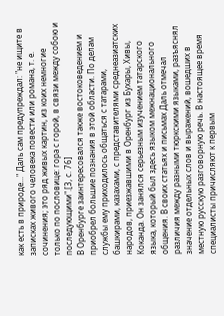как есть в природе..." Даль сам предупреждал: "не ищите в записках живого человека повести или романа, т. е. сочинения; это ряд живых картин, из коих немногие только по пословице: гора с горой, в связи между собою и последующими".[3, с. 76]
В Оренбурге заинтересовался также востоковедением и приобрел большие познания в этой области. По делам службы ему приходилось общаться с татарами, башкирами, казахами, с представителями среднеазиатских народов, приезжавшими в Оренбург из Бухары, Хивы, Коканда. Он занялся серьезным изучением татарского языка, который был здесь языком межнационального общения. В своих статьях и письмах Даль отмечал различия между разными тюркскими языками, разъяснял значение отдельных слов и выражений, вошедших в местную русскую разговорную речь. В настоящее время специалисты причисляют к первым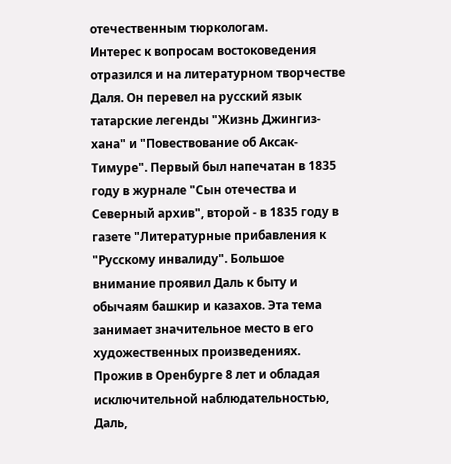отечественным тюркологам.
Интерес к вопросам востоковедения отразился и на литературном творчестве Даля. Он перевел на русский язык татарские легенды "Жизнь Джингиз-хана" и "Повествование об Аксак-Тимуре". Первый был напечатан в 1835 году в журнале "Сын отечества и Северный архив", второй - в 1835 году в газете "Литературные прибавления к "Русскому инвалиду". Большое внимание проявил Даль к быту и обычаям башкир и казахов. Эта тема занимает значительное место в его художественных произведениях.
Прожив в Оренбурге 8 лет и обладая исключительной наблюдательностью, Даль,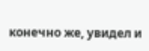конечно же, увидел и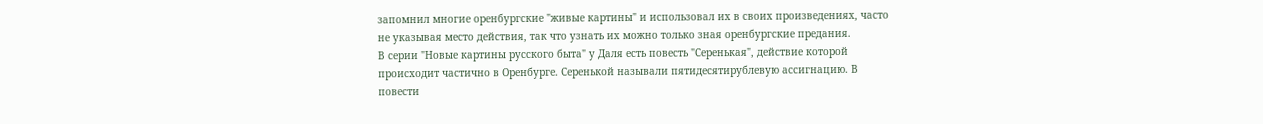запомнил многие оренбургские "живые картины" и использовал их в своих произведениях, часто не указывая место действия, так что узнать их можно только зная оренбургские предания.
В серии "Новые картины русского быта" у Даля есть повесть "Серенькая", действие которой происходит частично в Оренбурге. Серенькой называли пятидесятирублевую ассигнацию. В повести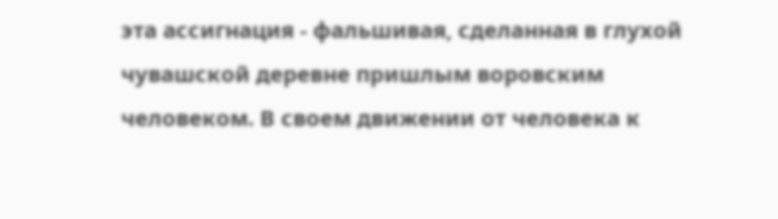эта ассигнация - фальшивая, сделанная в глухой чувашской деревне пришлым воровским человеком. В своем движении от человека к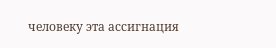человеку эта ассигнация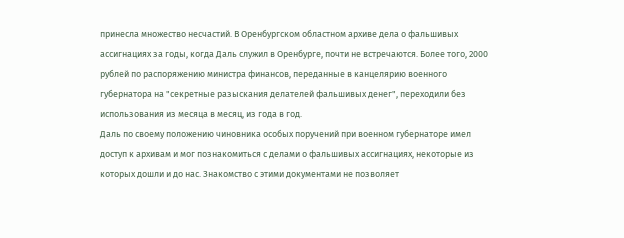принесла множество несчастий. В Оренбургском областном архиве дела о фальшивых ассигнациях за годы, когда Даль служил в Оренбурге, почти не встречаются. Более того, 2000 рублей по распоряжению министра финансов, переданные в канцелярию военного губернатора на "секретные разыскания делателей фальшивых денег", переходили без использования из месяца в месяц, из года в год.
Даль по своему положению чиновника особых поручений при военном губернаторе имел доступ к архивам и мог познакомиться с делами о фальшивых ассигнациях, некоторые из которых дошли и до нас. Знакомство с этими документами не позволяет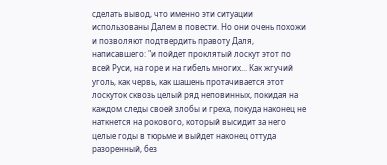сделать вывод, что именно эти ситуации использованы Далем в повести. Но они очень похожи и позволяют подтвердить правоту Даля, написавшего: "и пойдет проклятый лоскут этот по всей Руси, на горе и на гибель многих... Как жгучий уголь, как червь, как шашень протачивается этот лоскуток сквозь целый ряд неповинных, покидая на каждом следы своей злобы и греха, покуда наконец не наткнется на рокового, который высидит за него целые годы в тюрьме и выйдет наконец оттуда разоренный, без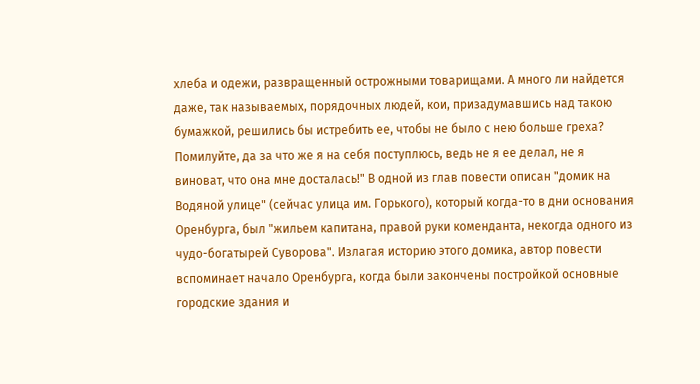хлеба и одежи, развращенный острожными товарищами. А много ли найдется даже, так называемых, порядочных людей, кои, призадумавшись над такою бумажкой, решились бы истребить ее, чтобы не было с нею больше греха? Помилуйте, да за что же я на себя поступлюсь, ведь не я ее делал, не я виноват, что она мне досталась!" В одной из глав повести описан "домик на Водяной улице" (сейчас улица им. Горького), который когда-то в дни основания Оренбурга, был "жильем капитана, правой руки коменданта, некогда одного из чудо-богатырей Суворова". Излагая историю этого домика, автор повести вспоминает начало Оренбурга, когда были закончены постройкой основные городские здания и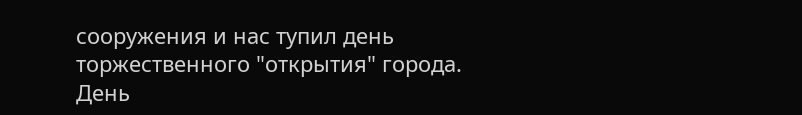сооружения и нас тупил день торжественного "открытия" города. День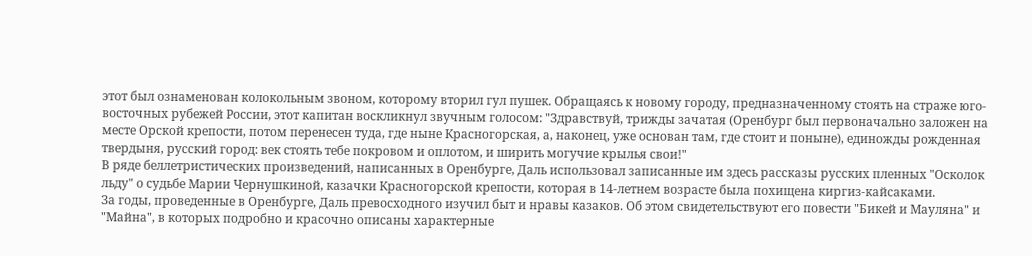этот был ознаменован колокольным звоном, которому вторил гул пушек. Обращаясь к новому городу, предназначенному стоять на страже юго-восточных рубежей России, этот капитан воскликнул звучным голосом: "Здравствуй, трижды зачатая (Оренбург был первоначально заложен на месте Орской крепости, потом перенесен туда, где ныне Красногорская, а, наконец, уже основан там, где стоит и поныне), единожды рожденная твердыня, русский город: век стоять тебе покровом и оплотом, и ширить могучие крылья свои!"
В ряде беллетристических произведений, написанных в Оренбурге, Даль использовал записанные им здесь рассказы русских пленных "Осколок льду" о судьбе Марии Чернушкиной, казачки Красногорской крепости, которая в 14-летнем возрасте была похищена киргиз-кайсаками.
За годы, проведенные в Оренбурге, Даль превосходного изучил быт и нравы казаков. Об этом свидетельствуют его повести "Бикей и Мауляна" и "Майна", в которых подробно и красочно описаны характерные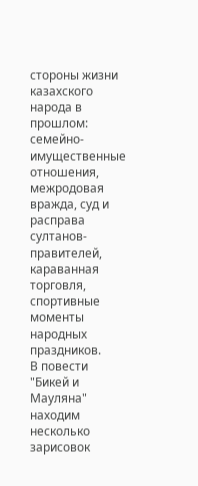стороны жизни казахского народа в прошлом: семейно-имущественные отношения, межродовая вражда, суд и расправа султанов-правителей, караванная торговля, спортивные моменты народных праздников.
В повести "Бикей и Мауляна" находим несколько зарисовок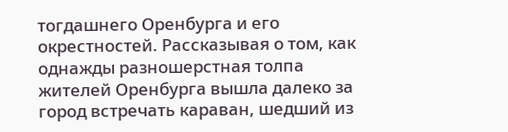тогдашнего Оренбурга и его окрестностей. Рассказывая о том, как однажды разношерстная толпа жителей Оренбурга вышла далеко за город встречать караван, шедший из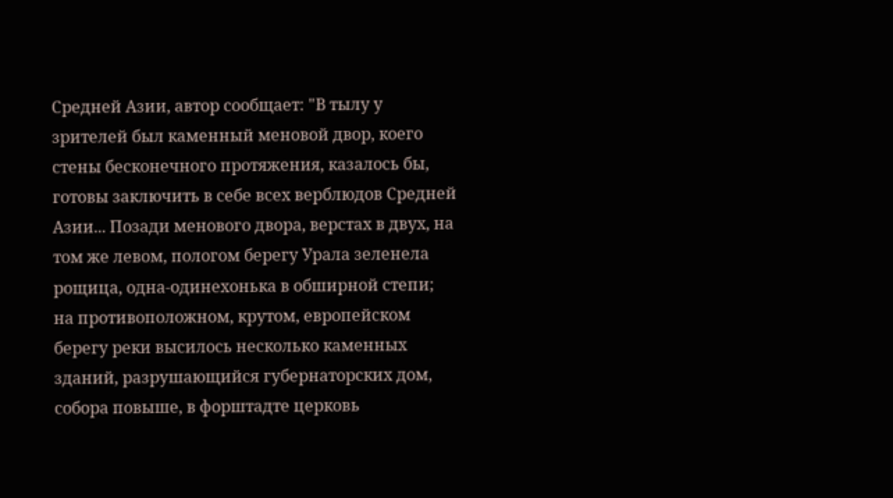Средней Азии, автор сообщает: "В тылу у зрителей был каменный меновой двор, коего стены бесконечного протяжения, казалось бы, готовы заключить в себе всех верблюдов Средней Азии... Позади менового двора, верстах в двух, на том же левом, пологом берегу Урала зеленела рощица, одна-одинехонька в обширной степи; на противоположном, крутом, европейском берегу реки высилось несколько каменных зданий, разрушающийся губернаторских дом, собора повыше, в форштадте церковь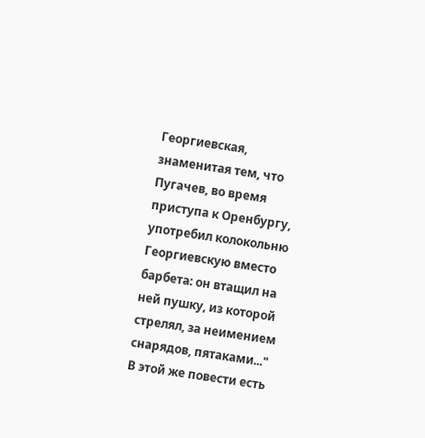Георгиевская, знаменитая тем, что Пугачев, во время приступа к Оренбургу, употребил колокольню Георгиевскую вместо барбета: он втащил на ней пушку, из которой стрелял, за неимением снарядов, пятаками..."
В этой же повести есть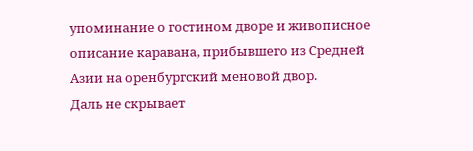упоминание о гостином дворе и живописное описание каравана, прибывшего из Средней Азии на оренбургский меновой двор.
Даль не скрывает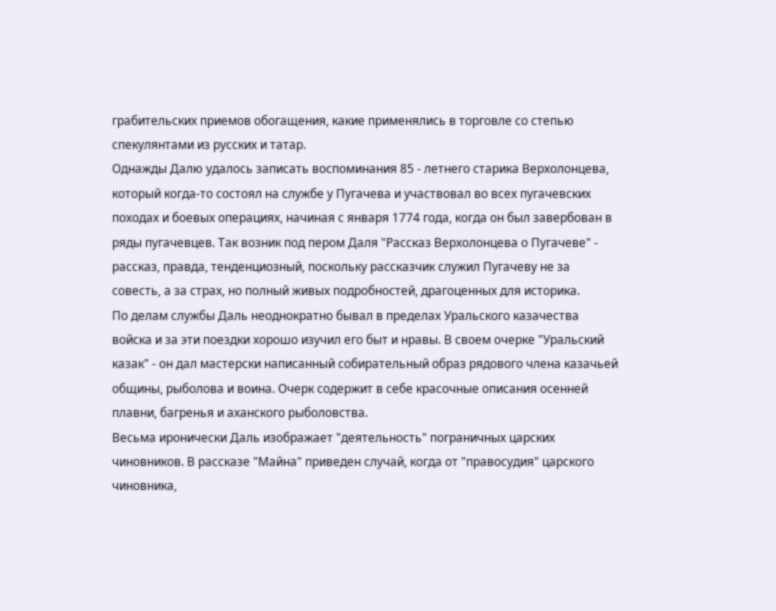грабительских приемов обогащения, какие применялись в торговле со степью спекулянтами из русских и татар.
Однажды Далю удалось записать воспоминания 85 - летнего старика Верхолонцева, который когда-то состоял на службе у Пугачева и участвовал во всех пугачевских походах и боевых операциях, начиная с января 1774 года, когда он был завербован в ряды пугачевцев. Так возник под пером Даля "Рассказ Верхолонцева о Пугачеве" - рассказ, правда, тенденциозный, поскольку рассказчик служил Пугачеву не за совесть, а за страх, но полный живых подробностей, драгоценных для историка.
По делам службы Даль неоднократно бывал в пределах Уральского казачества войска и за эти поездки хорошо изучил его быт и нравы. В своем очерке "Уральский казак" - он дал мастерски написанный собирательный образ рядового члена казачьей общины, рыболова и воина. Очерк содержит в себе красочные описания осенней плавни, багренья и аханского рыболовства.
Весьма иронически Даль изображает "деятельность" пограничных царских чиновников. В рассказе "Майна" приведен случай, когда от "правосудия" царского чиновника,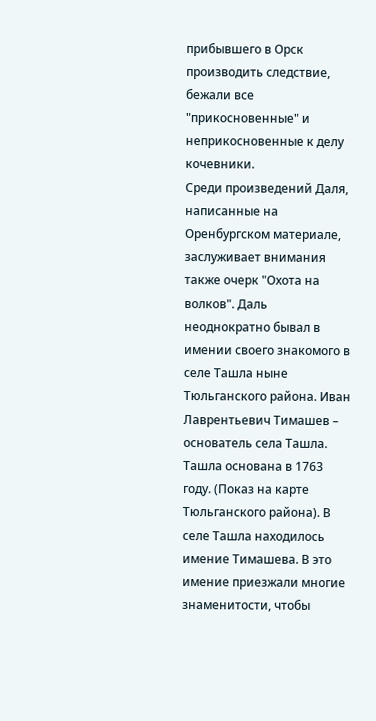прибывшего в Орск производить следствие, бежали все "прикосновенные" и неприкосновенные к делу кочевники.
Среди произведений Даля, написанные на Оренбургском материале, заслуживает внимания также очерк "Охота на волков". Даль неоднократно бывал в имении своего знакомого в селе Ташла ныне Тюльганского района. Иван Лаврентьевич Тимашев – основатель села Ташла. Ташла основана в 1763 году. (Показ на карте Тюльганского района). В селе Ташла находилось имение Тимашева. В это имение приезжали многие знаменитости, чтобы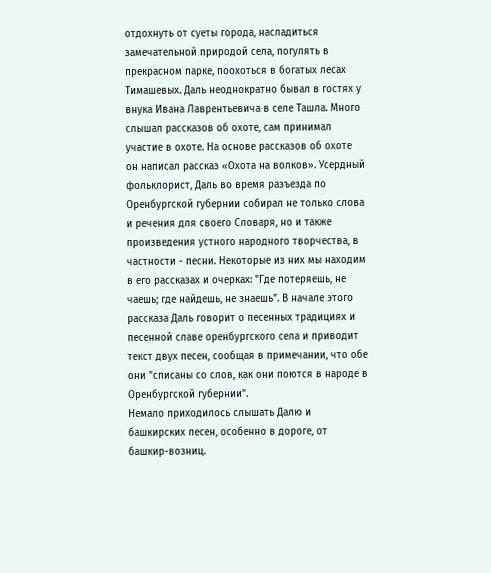отдохнуть от суеты города, насладиться замечательной природой села, погулять в прекрасном парке, поохоться в богатых лесах Тимашевых. Даль неоднократно бывал в гостях у внука Ивана Лаврентьевича в селе Ташла. Много слышал рассказов об охоте, сам принимал участие в охоте. На основе рассказов об охоте он написал рассказ «Охота на волков». Усердный фольклорист, Даль во время разъезда по Оренбургской губернии собирал не только слова и речения для своего Словаря, но и также произведения устного народного творчества, в частности - песни. Некоторые из них мы находим в его рассказах и очерках: "Где потеряешь, не чаешь; где найдешь, не знаешь". В начале этого рассказа Даль говорит о песенных традициях и песенной славе оренбургского села и приводит текст двух песен, сообщая в примечании, что обе они "списаны со слов, как они поются в народе в Оренбургской губернии".
Немало приходилось слышать Далю и башкирских песен, особенно в дороге, от башкир-возниц.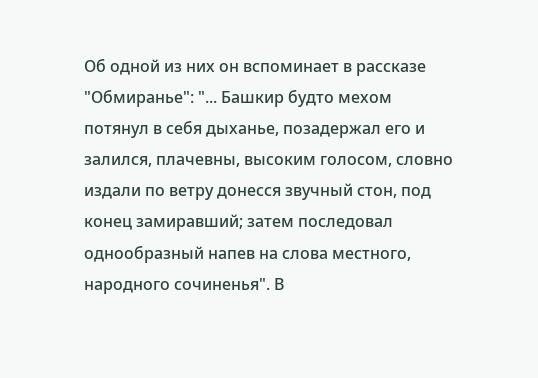Об одной из них он вспоминает в рассказе "Обмиранье": "... Башкир будто мехом потянул в себя дыханье, позадержал его и залился, плачевны, высоким голосом, словно издали по ветру донесся звучный стон, под конец замиравший; затем последовал однообразный напев на слова местного, народного сочиненья". В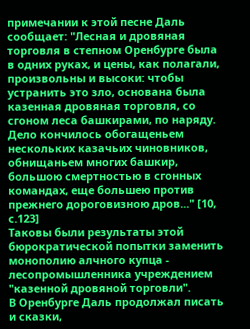примечании к этой песне Даль сообщает: "Лесная и дровяная торговля в степном Оренбурге была в одних руках, и цены, как полагали, произвольны и высоки: чтобы устранить это зло, основана была казенная дровяная торговля, со сгоном леса башкирами, по наряду. Дело кончилось обогащеньем нескольких казачьих чиновников, обнищаньем многих башкир, большою смертностью в сгонных командах, еще большею против прежнего дороговизною дров..." [10, с.123]
Таковы были результаты этой бюрократической попытки заменить монополию алчного купца - лесопромышленника учреждением "казенной дровяной торговли".
В Оренбурге Даль продолжал писать и сказки,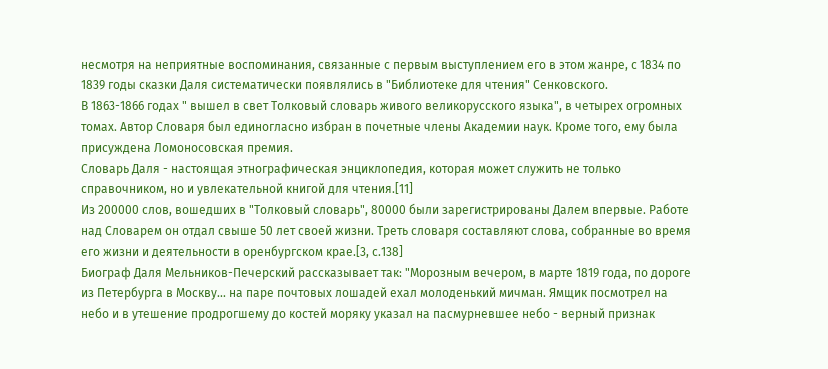несмотря на неприятные воспоминания, связанные с первым выступлением его в этом жанре, с 1834 по 1839 годы сказки Даля систематически появлялись в "Библиотеке для чтения" Сенковского.
В 1863-1866 годах " вышел в свет Толковый словарь живого великорусского языка", в четырех огромных томах. Автор Словаря был единогласно избран в почетные члены Академии наук. Кроме того, ему была присуждена Ломоносовская премия.
Словарь Даля - настоящая этнографическая энциклопедия, которая может служить не только справочником, но и увлекательной книгой для чтения.[11]
Из 200000 слов, вошедших в "Толковый словарь", 80000 были зарегистрированы Далем впервые. Работе над Словарем он отдал свыше 50 лет своей жизни. Треть словаря составляют слова, собранные во время его жизни и деятельности в оренбургском крае.[3, с.138]
Биограф Даля Мельников-Печерский рассказывает так: "Морозным вечером, в марте 1819 года, по дороге из Петербурга в Москву... на паре почтовых лошадей ехал молоденький мичман. Ямщик посмотрел на небо и в утешение продрогшему до костей моряку указал на пасмурневшее небо - верный признак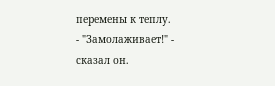перемены к теплу.
- "Замолаживает!" - сказал он.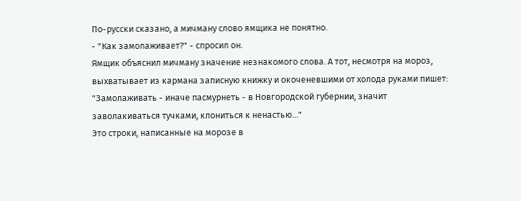По-русски сказано, а мичману слово ямщика не понятно.
- "Как замолаживает?" - спросил он.
Ямщик объяснил мичману значение незнакомого слова. А тот, несмотря на мороз, выхватывает из кармана записную книжку и окоченевшими от холода руками пишет: "Замолаживать - иначе пасмурнеть - в Новгородской губернии, значит заволакиваться тучками, клониться к ненастью..."
Это строки, написанные на морозе в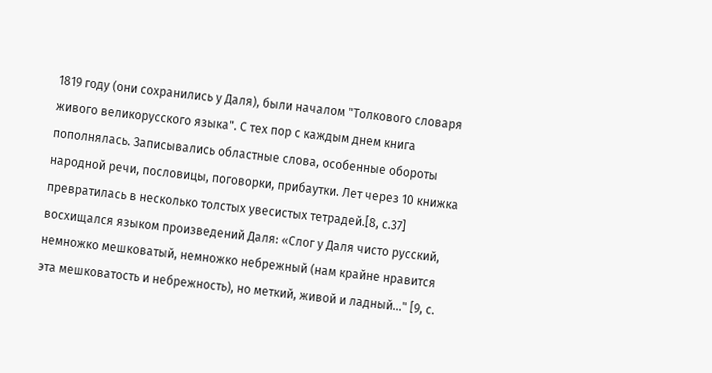1819 году (они сохранились у Даля), были началом "Толкового словаря живого великорусского языка". С тех пор с каждым днем книга пополнялась. Записывались областные слова, особенные обороты народной речи, пословицы, поговорки, прибаутки. Лет через 10 книжка превратилась в несколько толстых увесистых тетрадей.[8, с.37]
восхищался языком произведений Даля: «Слог у Даля чисто русский, немножко мешковатый, немножко небрежный (нам крайне нравится эта мешковатость и небрежность), но меткий, живой и ладный..." [9, с.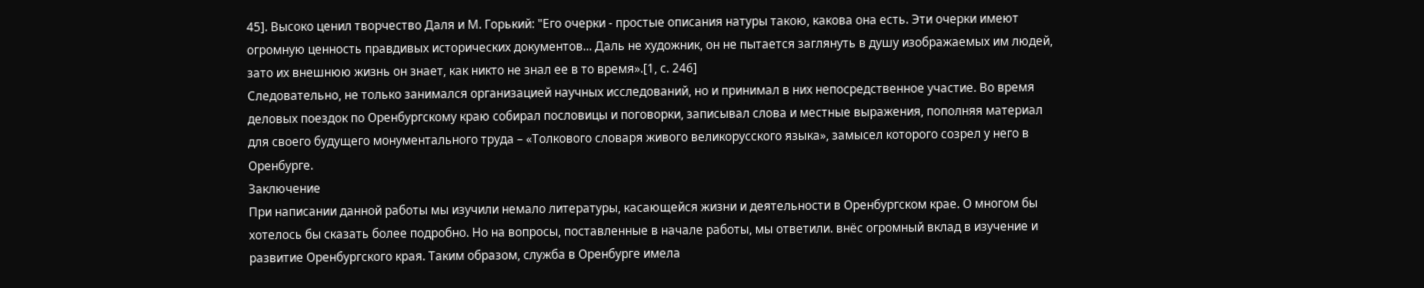45]. Высоко ценил творчество Даля и М. Горький: "Его очерки - простые описания натуры такою, какова она есть. Эти очерки имеют огромную ценность правдивых исторических документов... Даль не художник, он не пытается заглянуть в душу изображаемых им людей, зато их внешнюю жизнь он знает, как никто не знал ее в то время».[1, с. 246]
Следовательно, не только занимался организацией научных исследований, но и принимал в них непосредственное участие. Во время деловых поездок по Оренбургскому краю собирал пословицы и поговорки, записывал слова и местные выражения, пополняя материал для своего будущего монументального труда – «Толкового словаря живого великорусского языка», замысел которого созрел у него в Оренбурге.
Заключение
При написании данной работы мы изучили немало литературы, касающейся жизни и деятельности в Оренбургском крае. О многом бы хотелось бы сказать более подробно. Но на вопросы, поставленные в начале работы, мы ответили. внёс огромный вклад в изучение и развитие Оренбургского края. Таким образом, служба в Оренбурге имела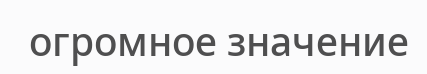огромное значение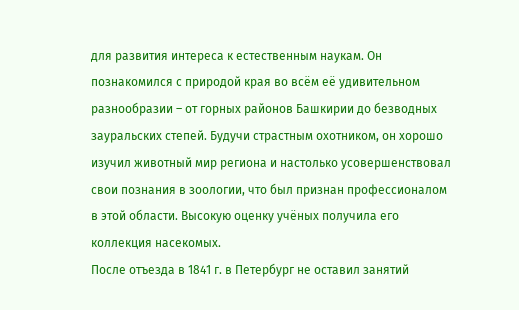для развития интереса к естественным наукам. Он познакомился с природой края во всём её удивительном разнообразии – от горных районов Башкирии до безводных зауральских степей. Будучи страстным охотником, он хорошо изучил животный мир региона и настолько усовершенствовал свои познания в зоологии, что был признан профессионалом в этой области. Высокую оценку учёных получила его коллекция насекомых.
После отъезда в 1841 г. в Петербург не оставил занятий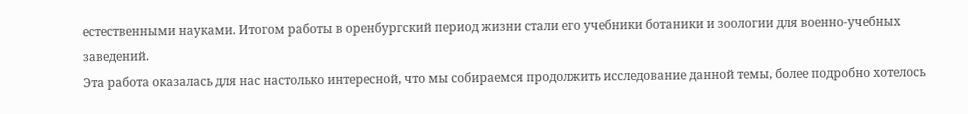естественными науками. Итогом работы в оренбургский период жизни стали его учебники ботаники и зоологии для военно-учебных заведений.
Эта работа оказалась для нас настолько интересной, что мы собираемся продолжить исследование данной темы, более подробно хотелось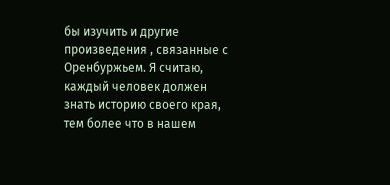бы изучить и другие произведения , связанные с Оренбуржьем. Я считаю, каждый человек должен знать историю своего края, тем более что в нашем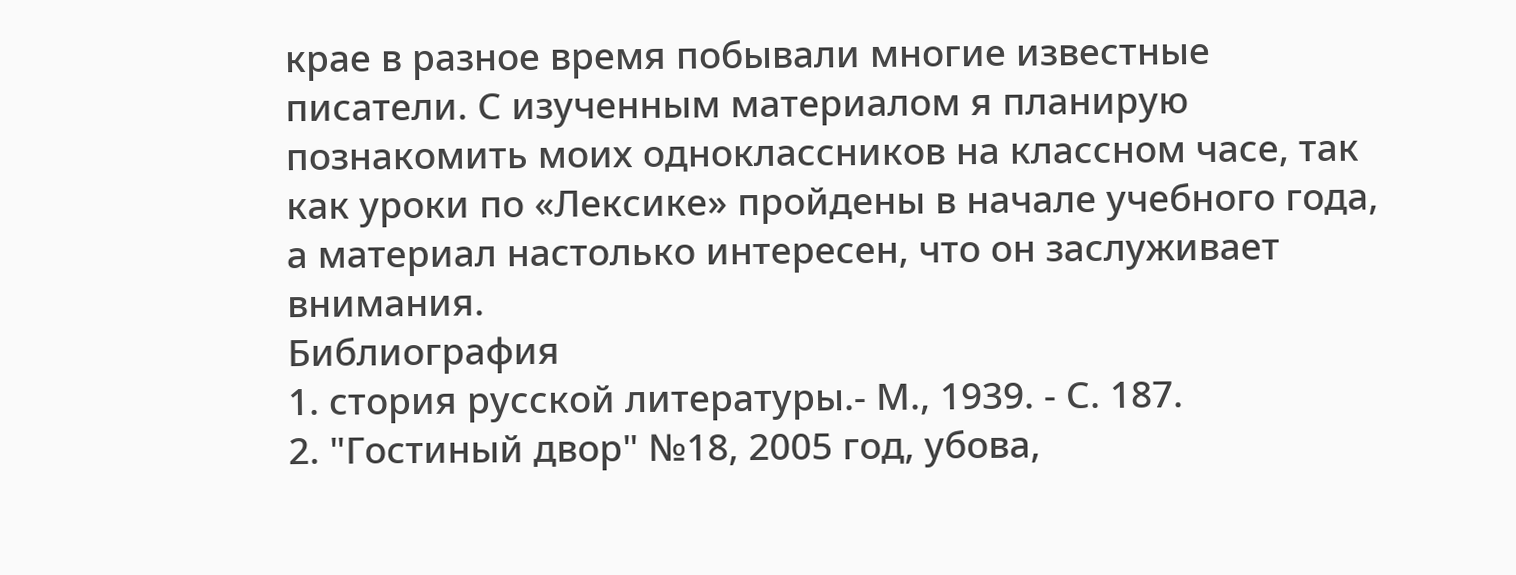крае в разное время побывали многие известные писатели. С изученным материалом я планирую познакомить моих одноклассников на классном часе, так как уроки по «Лексике» пройдены в начале учебного года, а материал настолько интересен, что он заслуживает внимания.
Библиография
1. стория русской литературы.- М., 1939. - С. 187.
2. "Гостиный двор" №18, 2005 год, убова,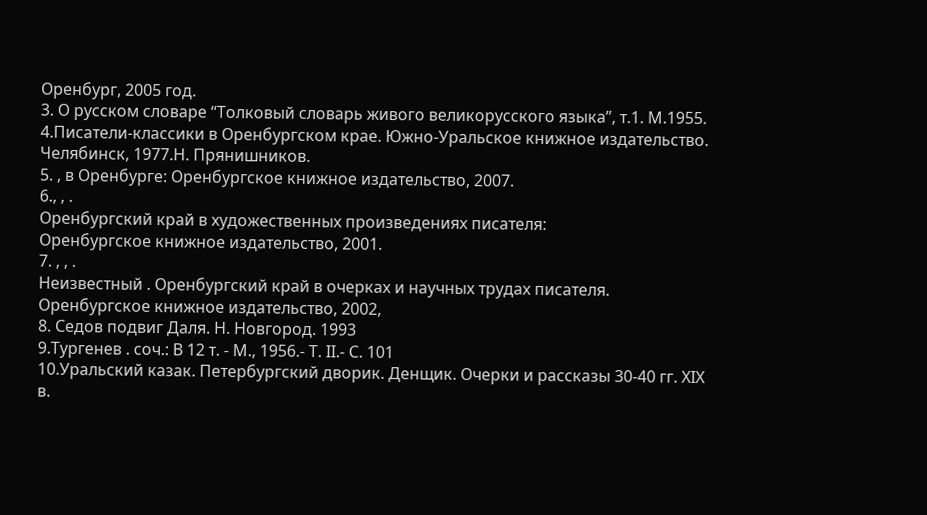Оренбург, 2005 год.
3. О русском словаре “Толковый словарь живого великорусского языка”, т.1. М.1955.
4.Писатели-классики в Оренбургском крае. Южно-Уральское книжное издательство. Челябинск, 1977.Н. Прянишников.
5. , в Оренбурге: Оренбургское книжное издательство, 2007.
6., , .
Оренбургский край в художественных произведениях писателя:
Оренбургское книжное издательство, 2001.
7. , , .
Неизвестный . Оренбургский край в очерках и научных трудах писателя. Оренбургское книжное издательство, 2002,
8. Седов подвиг Даля. Н. Новгород. 1993
9.Тургенев . соч.: В 12 т. - М., 1956.- Т. II.- С. 101
10.Уральский казак. Петербургский дворик. Денщик. Очерки и рассказы 30-40 гг. XIX в.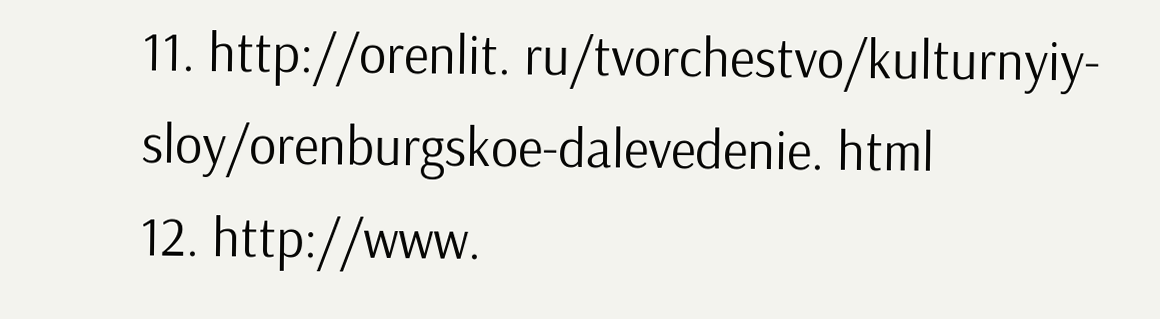11. http://orenlit. ru/tvorchestvo/kulturnyiy-sloy/orenburgskoe-dalevedenie. html
12. http://www.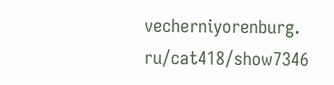vecherniyorenburg. ru/cat418/show7346